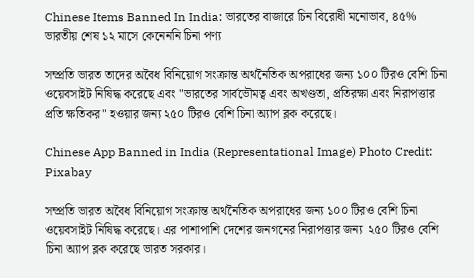Chinese Items Banned In India: ভারতের বাজারে চিন বিরোধী মনোভাব, ৪৫% ভারতীয় শেষ ১২ মাসে কেনেননি চিনা পণ্য

সম্প্রতি ভারত তাদের অবৈধ বিনিয়োগ সংক্রান্ত অর্থনৈতিক অপরাধের জন্য ১০০ টিরও বেশি চিনা ওয়েবসাইট নিষিদ্ধ করেছে এবং "ভারতের সার্বভৌমত্ব এবং অখণ্ডতা, প্রতিরক্ষা এবং নিরাপত্তার প্রতি ক্ষতিকর" হওয়ার জন্য ২৫০ টিরও বেশি চিনা অ্যাপ ব্লক করেছে।

Chinese App Banned in India (Representational Image) Photo Credit: Pixabay

সম্প্রতি ভারত অবৈধ বিনিয়োগ সংক্রান্ত অর্থনৈতিক অপরাধের জন্য ১০০ টিরও বেশি চিনা ওয়েবসাইট নিষিদ্ধ করেছে। এর পাশাপাশি দেশের জনগনের নিরাপত্তার জন্য  ২৫০ টিরও বেশি চিনা অ্যাপ ব্লক করেছে ভারত সরকার।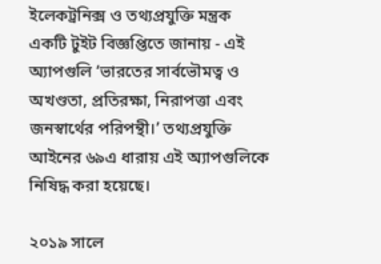ইলেকট্রনিক্স ও তথ্যপ্রযুক্তি মন্ত্রক একটি টুইট বিজ্ঞপ্তিতে জানায় - এই অ্যাপগুলি ‘ভারতের সার্বভৌমত্ব ও অখণ্ডতা, প্রতিরক্ষা, নিরাপত্তা এবং জনস্বার্থের পরিপন্থী।’ তথ্যপ্রযুক্তি আইনের ৬৯এ ধারায় এই অ্যাপগুলিকে নিষিদ্ধ করা হয়েছে।

২০১৯ সালে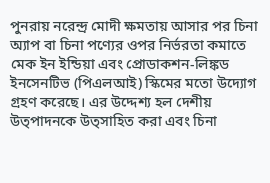পুনরায় নরেন্দ্র মোদী ক্ষমতায় আসার পর চিনা অ্যাপ বা চিনা পণ্যের ওপর নির্ভরতা কমাতে মেক ইন ইন্ডিয়া এবং প্রোডাকশন-লিঙ্কড ইনসেনটিভ (পিএলআই) স্কিমের মতো উদ্যোগ গ্রহণ করেছে। এর উদ্দেশ্য হল দেশীয় উত্পাদনকে উত্সাহিত করা এবং চিনা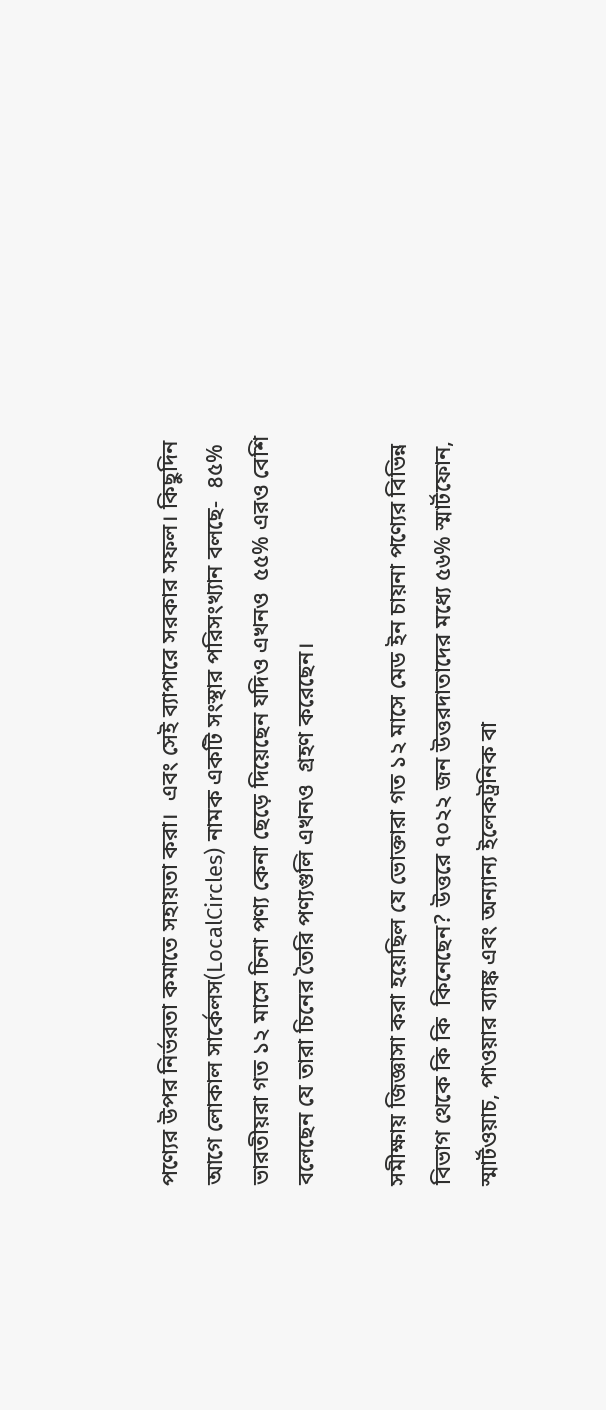পণ্যের উপর নির্ভরতা কমাতে সহায়তা করা।  এবং সেই ব্যাপারে সরকার সফল। কিছুদিন আগে লোকাল সার্কেলস(LocalCircles) নামক একটি সংস্থার পরিসংখ্যান বলছে-  ৪৫% ভারতীয়রা গত ১২ মাসে চিনা পণ্য কেনা ছেড়ে দিয়েছেন যদিও এখনও  ৫৫% এরও বেশি বলেছেন যে তারা চিনের তৈরি পণ্যগুলি এখনও  গ্রহণ করেছেন।

সমীক্ষায় জিজ্ঞাসা করা হয়েছিল যে ভোক্তারা গত ১২ মাসে মেড ইন চায়না পণ্যের বিভিন্ন বিভাগ থেকে কি কি  কিনেছেন? উত্তরে ৭০২২ জন উত্তরদাতাদের মধ্যে ৫৬% স্মার্টফোন, স্মার্টওয়াচ, পাওয়ার ব্যাঙ্ক এবং অন্যান্য ইলেকট্রনিক বা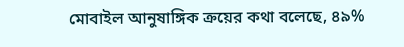মোবাইল আনুষাঙ্গিক ক্রয়ের কথা বলেছে, ৪৯%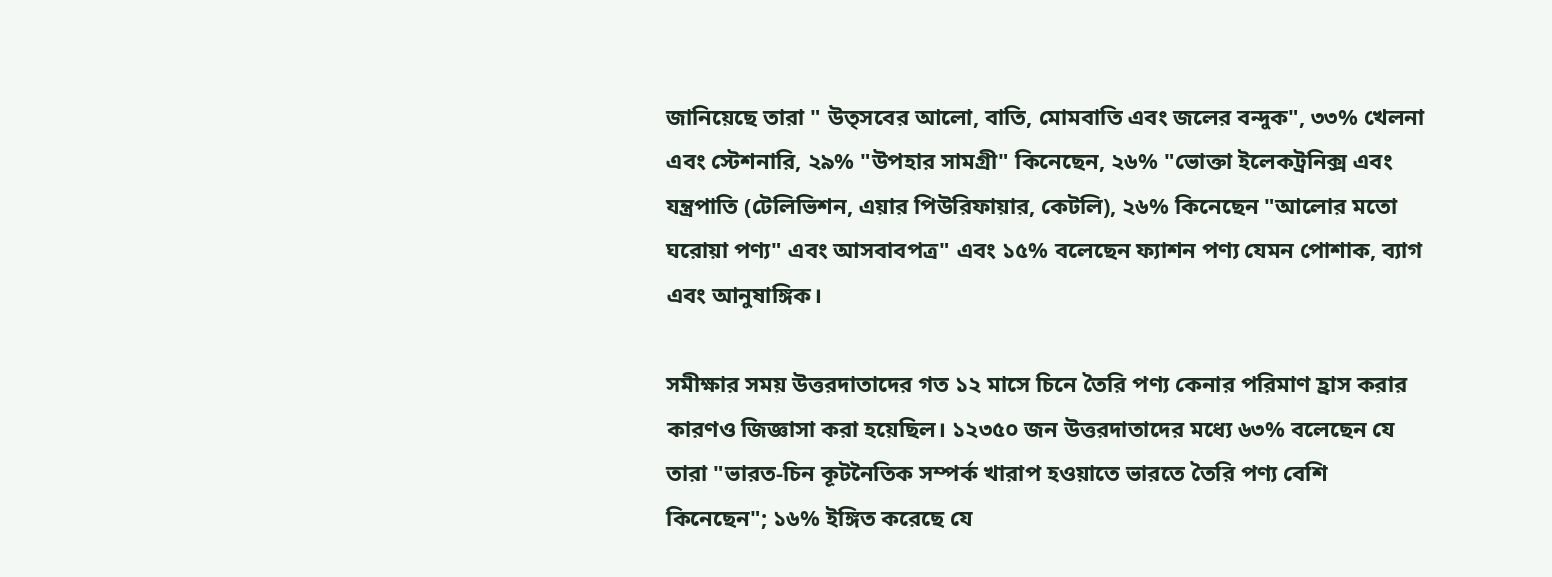জানিয়েছে তারা " উত্সবের আলো, বাতি, মোমবাতি এবং জলের বন্দুক", ৩৩% খেলনা এবং স্টেশনারি, ২৯% "উপহার সামগ্রী" কিনেছেন, ২৬% "ভোক্তা ইলেকট্রনিক্স এবং যন্ত্রপাতি (টেলিভিশন, এয়ার পিউরিফায়ার, কেটলি), ২৬% কিনেছেন "আলোর মতো ঘরোয়া পণ্য" এবং আসবাবপত্র" এবং ১৫% বলেছেন ফ্যাশন পণ্য যেমন পোশাক, ব্যাগ এবং আনুষাঙ্গিক।

সমীক্ষার সময় উত্তরদাতাদের গত ১২ মাসে চিনে তৈরি পণ্য কেনার পরিমাণ হ্রাস করার কারণও জিজ্ঞাসা করা হয়েছিল। ১২৩৫০ জন উত্তরদাতাদের মধ্যে ৬৩% বলেছেন যে তারা "ভারত-চিন কূটনৈতিক সম্পর্ক খারাপ হওয়াতে ভারতে তৈরি পণ্য বেশি কিনেছেন"; ১৬% ইঙ্গিত করেছে যে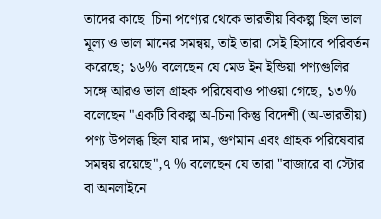তাদের কাছে  চিনা পণ্যের থেকে ভারতীয় বিকল্প ছিল ভাল মূল্য ও ভাল মানের সমন্বয়, তাই তারা সেই হিসাবে পরিবর্তন করেছে; ১৬% বলেছেন যে মেড ইন ইন্ডিয়া পণ্যগুলির সঙ্গে আরও ভাল গ্রাহক পরিষেবাও পাওয়া গেছে, ১৩% বলেছেন "একটি বিকল্প অ-চিনা কিন্তু বিদেশী (অ-ভারতীয়) পণ্য উপলব্ধ ছিল যার দাম, গুণমান এবং গ্রাহক পরিষেবার সমন্বয় রয়েছে",৭ % বলেছেন যে তারা "বাজারে বা স্টোর বা অনলাইনে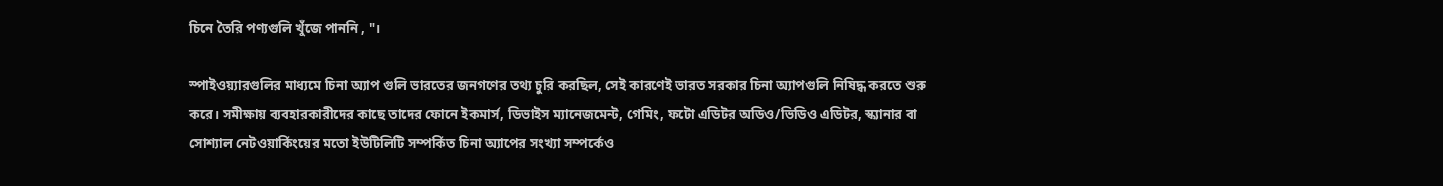চিনে তৈরি পণ্যগুলি খুঁজে পাননি , "।

স্পাইওয়্যারগুলির মাধ্যমে চিনা অ্যাপ গুলি ভারতের জনগণের তথ্য চুরি করছিল, সেই কারণেই ভারত সরকার চিনা অ্যাপগুলি নিষিদ্ধ করতে শুরু করে। সমীক্ষায় ব্যবহারকারীদের কাছে তাদের ফোনে ইকমার্স, ডিভাইস ম্যানেজমেন্ট, গেমিং, ফটো এডিটর অডিও/ভিডিও এডিটর, স্ক্যানার বা সোশ্যাল নেটওয়ার্কিংয়ের মতো ইউটিলিটি সম্পর্কিত চিনা অ্যাপের সংখ্যা সম্পর্কেও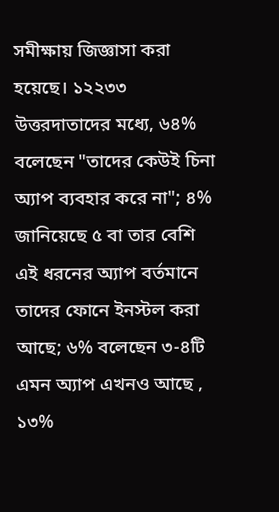সমীক্ষায় জিজ্ঞাসা করা হয়েছে। ১২২৩৩ উত্তরদাতাদের মধ্যে, ৬৪% বলেছেন "তাদের কেউই চিনা অ্যাপ ব্যবহার করে না"; ৪% জানিয়েছে ৫ বা তার বেশি এই ধরনের অ্যাপ বর্তমানে তাদের ফোনে ইনস্টল করা আছে; ৬% বলেছেন ৩-৪টি এমন অ্যাপ এখনও আছে , ১৩%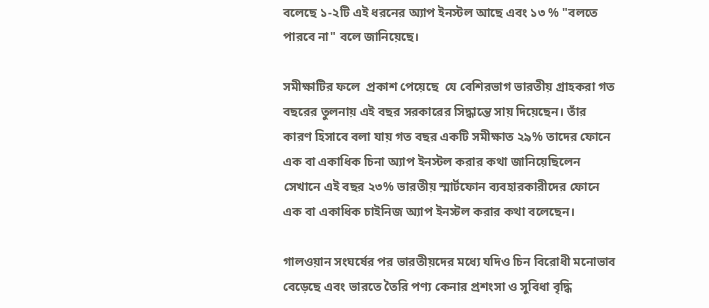বলেছে ১-২টি এই ধরনের অ্যাপ ইনস্টল আছে এবং ১৩ % "বলতে পারবে না" বলে জানিয়েছে।

সমীক্ষাটির ফলে  প্রকাশ পেয়েছে  যে বেশিরভাগ ভারতীয় গ্রাহকরা গত বছরের তুলনায় এই বছর সরকারের সিদ্ধান্তে সায় দিয়েছেন। তাঁর কারণ হিসাবে বলা যায় গত বছর একটি সমীক্ষাত ২৯% তাদের ফোনে এক বা একাধিক চিনা অ্যাপ ইনস্টল করার কথা জানিয়েছিলেন সেখানে এই বছর ২৩% ভারতীয় স্মার্টফোন ব্যবহারকারীদের ফোনে এক বা একাধিক চাইনিজ অ্যাপ ইনস্টল করার কথা বলেছেন।

গালওয়ান সংঘর্ষের পর ভারতীয়দের মধ্যে যদিও চিন বিরোধী মনোভাব বেড়েছে এবং ভারতে তৈরি পণ্য কেনার প্রশংসা ও সুবিধা বৃদ্ধি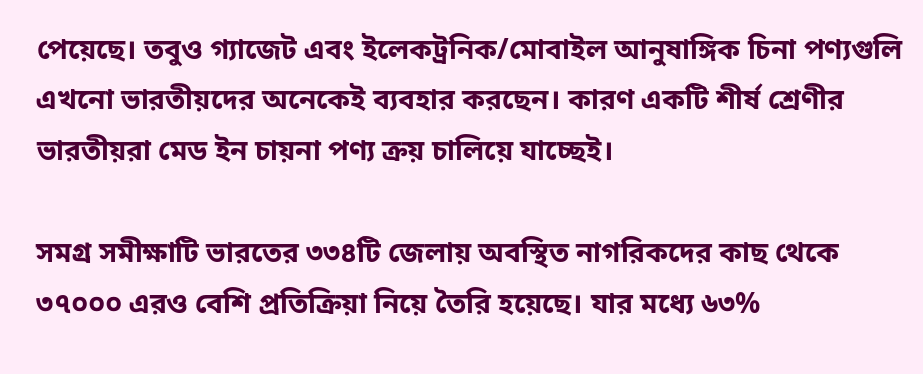পেয়েছে। তবুও গ্যাজেট এবং ইলেকট্রনিক/মোবাইল আনুষাঙ্গিক চিনা পণ্যগুলি এখনো ভারতীয়দের অনেকেই ব্যবহার করছেন। কারণ একটি শীর্ষ শ্রেণীর ভারতীয়রা মেড ইন চায়না পণ্য ক্রয় চালিয়ে যাচ্ছেই।

সমগ্র সমীক্ষাটি ভারতের ৩৩৪টি জেলায় অবস্থিত নাগরিকদের কাছ থেকে ৩৭০০০ এরও বেশি প্রতিক্রিয়া নিয়ে তৈরি হয়েছে। যার মধ্যে ৬৩%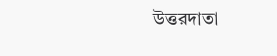উত্তরদাতা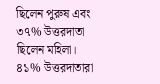ছিলেন পুরুষ এবং ৩৭% উত্তরদাতা ছিলেন মহিলা। ৪১% উত্তরদাতারা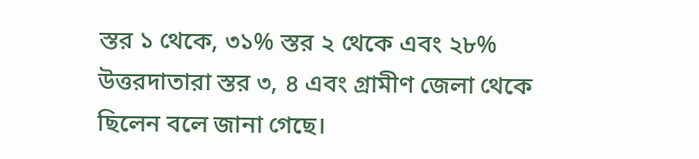স্তর ১ থেকে, ৩১% স্তর ২ থেকে এবং ২৮% উত্তরদাতারা স্তর ৩, ৪ এবং গ্রামীণ জেলা থেকে ছিলেন বলে জানা গেছে।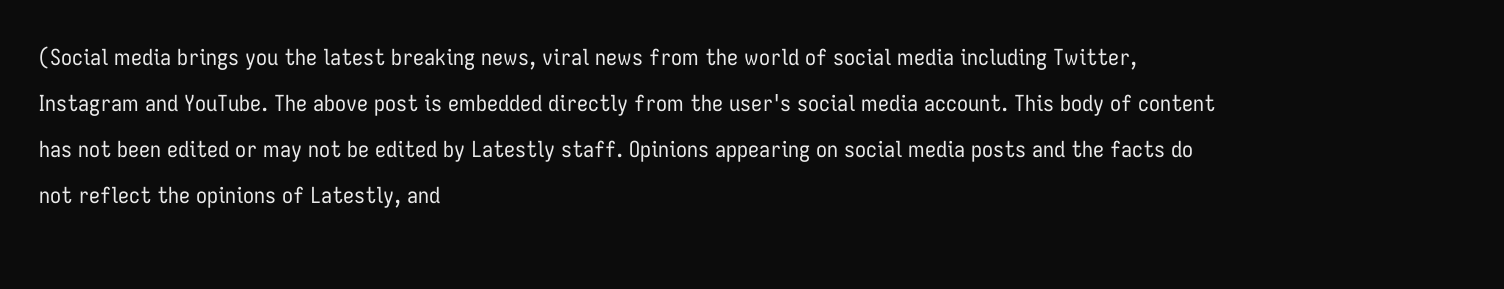(Social media brings you the latest breaking news, viral news from the world of social media including Twitter, Instagram and YouTube. The above post is embedded directly from the user's social media account. This body of content has not been edited or may not be edited by Latestly staff. Opinions appearing on social media posts and the facts do not reflect the opinions of Latestly, and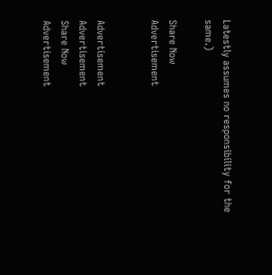Latestly assumes no responsibility for the same.)

Share Now
Advertisement


Advertisement
Advertisement
Share Now
Advertisement